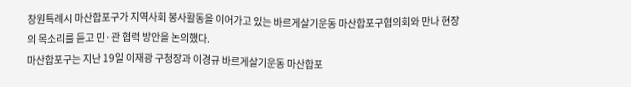창원특례시 마산합포구가 지역사회 봉사활동을 이어가고 있는 바르게살기운동 마산합포구협의회와 만나 현장의 목소리를 듣고 민·관 협력 방안을 논의했다.
마산합포구는 지난 19일 이재광 구청장과 이경규 바르게살기운동 마산합포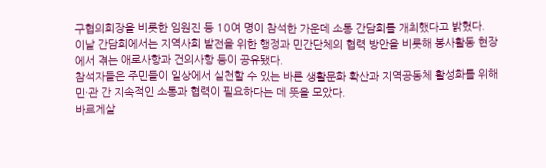구협의회장을 비롯한 임원진 등 10여 명이 참석한 가운데 소통 간담회를 개최했다고 밝혔다.
이날 간담회에서는 지역사회 발전을 위한 행정과 민간단체의 협력 방안을 비롯해 봉사활동 현장에서 겪는 애로사항과 건의사항 등이 공유됐다.
참석자들은 주민들이 일상에서 실천할 수 있는 바른 생활문화 확산과 지역공동체 활성화를 위해 민·관 간 지속적인 소통과 협력이 필요하다는 데 뜻을 모았다.
바르게살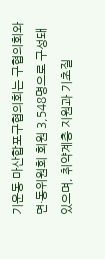기운동 마산합포구협의회는 구협의회와 면·동위원회 회원 3,548명으로 구성돼 있으며, 취약계층 지원과 기초질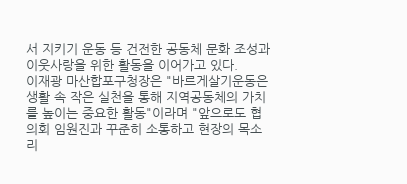서 지키기 운동 등 건전한 공동체 문화 조성과 이웃사랑을 위한 활동을 이어가고 있다.
이재광 마산합포구청장은 "바르게살기운동은 생활 속 작은 실천을 통해 지역공동체의 가치를 높이는 중요한 활동"이라며 "앞으로도 협의회 임원진과 꾸준히 소통하고 현장의 목소리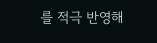를 적극 반영해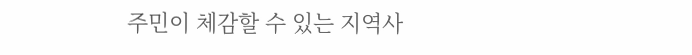주민이 체감할 수 있는 지역사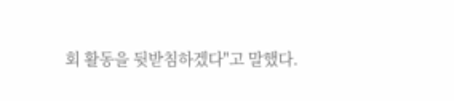회 활동을 뒷받침하겠다"고 말했다.